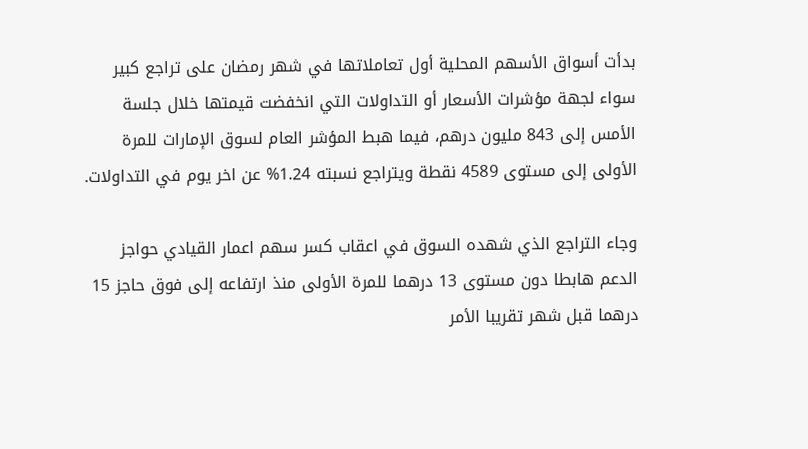بدأت أسواق الأسهم المحلية أول تعاملاتها في شهر رمضان على تراجع كبير سواء لجهة مؤشرات الأسعار أو التداولات التي انخفضت قيمتها خلال جلسة الأمس إلى 843 مليون درهم، فيما هبط المؤشر العام لسوق الإمارات للمرة الأولى إلى مستوى 4589 نقطة ويتراجع نسبته 1.24% عن اخر يوم في التداولات.

وجاء التراجع الذي شهده السوق في اعقاب كسر سهم اعمار القيادي حواجز الدعم هابطا دون مستوى 13 درهما للمرة الأولى منذ ارتفاعه إلى فوق حاجز 15 درهما قبل شهر تقريبا الأمر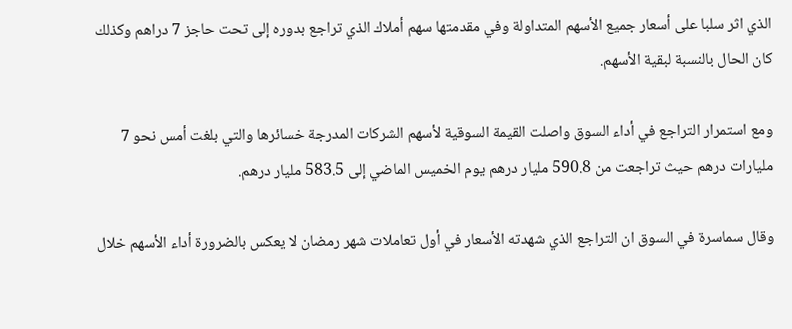الذي اثر سلبا على أسعار جميع الأسهم المتداولة وفي مقدمتها سهم أملاك الذي تراجع بدوره إلى تحت حاجز 7 دراهم وكذلك كان الحال بالنسبة لبقية الأسهم.

ومع استمرار التراجع في أداء السوق واصلت القيمة السوقية لأسهم الشركات المدرجة خسائرها والتي بلغت أمس نحو 7 مليارات درهم حيث تراجعت من 590.8 مليار درهم يوم الخميس الماضي إلى 583.5 مليار درهم.

وقال سماسرة في السوق ان التراجع الذي شهدته الأسعار في أول تعاملات شهر رمضان لا يعكس بالضرورة أداء الأسهم خلال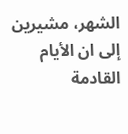الشهر، مشيرين إلى ان الأيام القادمة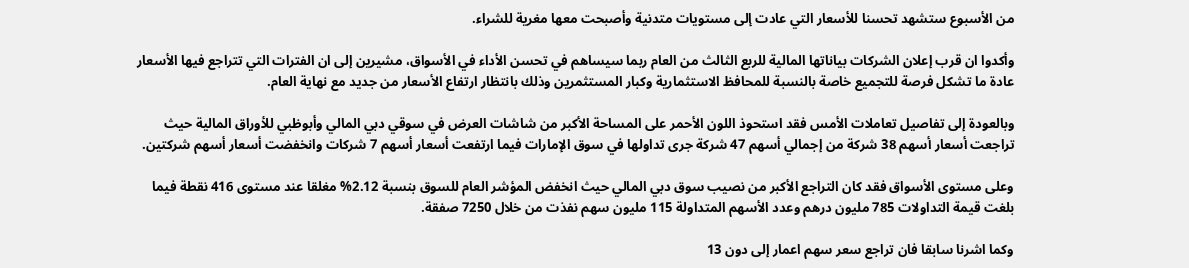من الأسبوع ستشهد تحسنا للأسعار التي عادت إلى مستويات متدنية وأصبحت معها مغرية للشراء.

وأكدوا ان قرب إعلان الشركات بياناتها المالية للربع الثالث من العام ربما سيساهم في تحسن الأداء في الأسواق، مشيرين إلى ان الفترات التي تتراجع فيها الأسعار عادة ما تشكل فرصة للتجميع خاصة بالنسبة للمحافظ الاستثمارية وكبار المستثمرين وذلك بانتظار ارتفاع الأسعار من جديد مع نهاية العام.

وبالعودة إلى تفاصيل تعاملات الأمس فقد استحوذ اللون الأحمر على المساحة الأكبر من شاشات العرض في سوقي دبي المالي وأبوظبي للأوراق المالية حيث تراجعت أسعار أسهم 38 شركة من إجمالي أسهم 47 شركة جرى تداولها في سوق الإمارات فيما ارتفعت أسعار أسهم 7 شركات وانخفضت أسعار أسهم شركتين.

وعلى مستوى الأسواق فقد كان التراجع الأكبر من نصيب سوق دبي المالي حيث انخفض المؤشر العام للسوق بنسبة 2.12% مغلقا عند مستوى 416 نقطة فيما بلغت قيمة التداولات 785 مليون درهم وعدد الأسهم المتداولة 115 مليون سهم نفذت من خلال 7250 صفقة.

وكما اشرنا سابقا فان تراجع سعر سهم اعمار إلى دون 13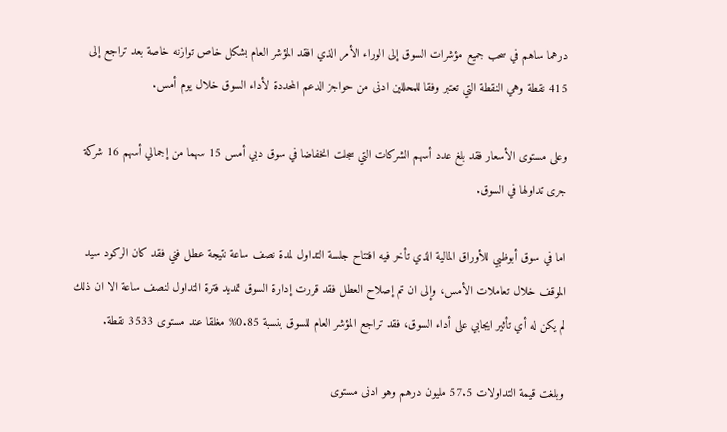درهما ساهم في سحب جميع مؤشرات السوق إلى الوراء الأمر الذي افقد المؤشر العام بشكل خاص توازنه خاصة بعد تراجع إلى 415 نقطة وهي النقطة التي تعتبر وفقا للمحللين ادنى من حواجز الدعم المحددة لأداء السوق خلال يوم أمس.

وعلى مستوى الأسعار فقد بلغ عدد أسهم الشركات التي سجلت انخفاضا في سوق دبي أمس 15 سهما من إجمالي أسهم 16 شركة جرى تداولها في السوق.

اما في سوق أبوظبي للأوراق المالية الذي تأخر فيه افتتاح جلسة التداول لمدة نصف ساعة نتيجة عطل فني فقد كان الركود سيد الموقف خلال تعاملات الأمس، وإلى ان تم إصلاح العطل فقد قررت إدارة السوق تمديد فترة التداول لنصف ساعة الا ان ذلك لم يكن له أي تأثير ايجابي على أداء السوق، فقد تراجع المؤشر العام للسوق بنسبة 0.85% مغلقا عند مستوى 3533 نقطة.

وبلغت قيمة التداولات 57.5 مليون درهم وهو ادنى مستوى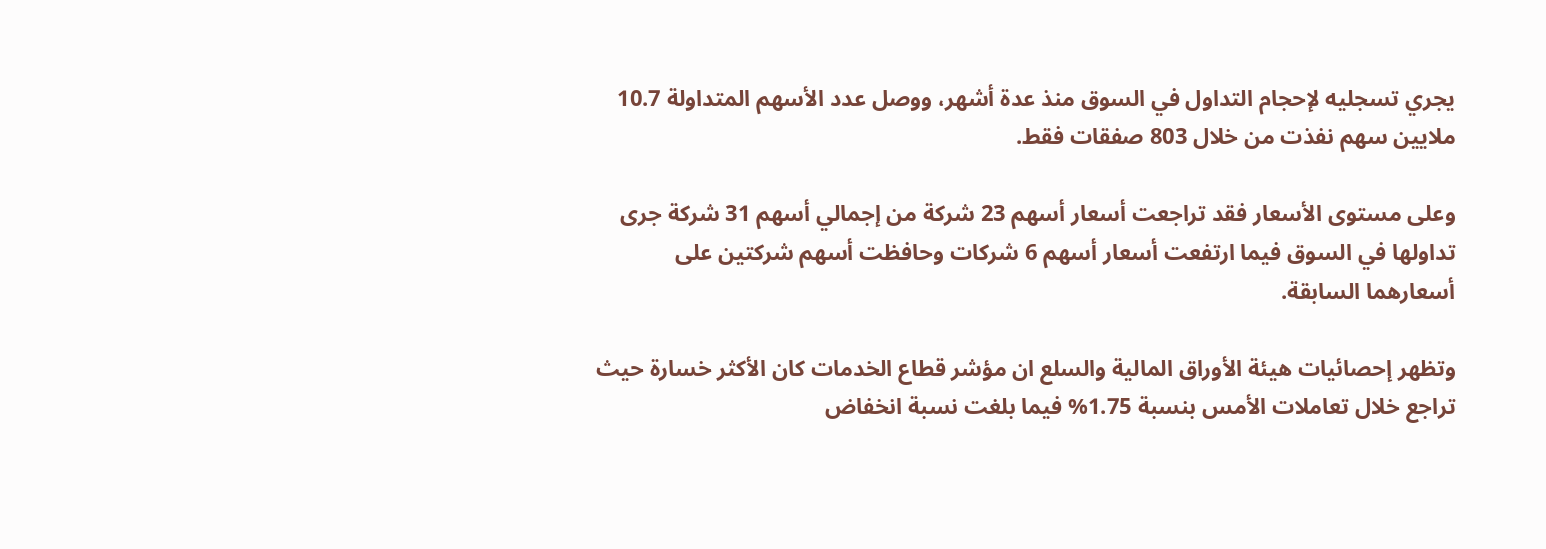يجري تسجليه لإحجام التداول في السوق منذ عدة أشهر، ووصل عدد الأسهم المتداولة 10.7 ملايين سهم نفذت من خلال 803 صفقات فقط.

وعلى مستوى الأسعار فقد تراجعت أسعار أسهم 23 شركة من إجمالي أسهم 31 شركة جرى تداولها في السوق فيما ارتفعت أسعار أسهم 6 شركات وحافظت أسهم شركتين على أسعارهما السابقة.

وتظهر إحصائيات هيئة الأوراق المالية والسلع ان مؤشر قطاع الخدمات كان الأكثر خسارة حيث تراجع خلال تعاملات الأمس بنسبة 1.75% فيما بلغت نسبة انخفاض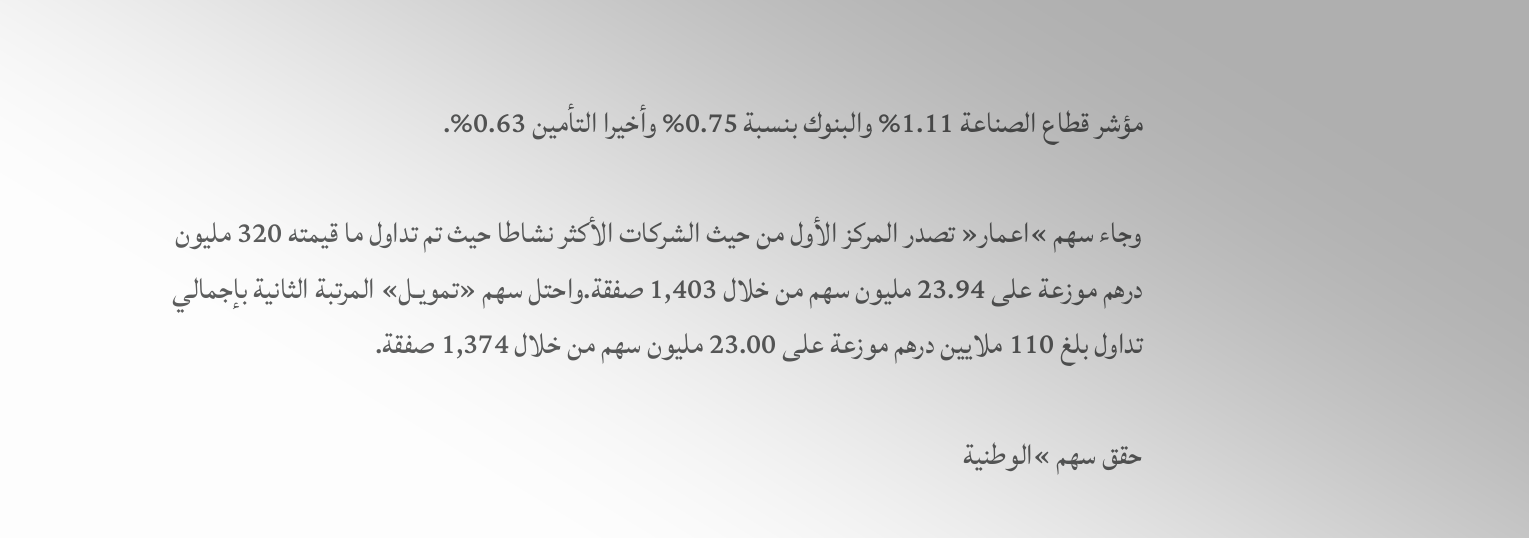مؤشر قطاع الصناعة 1.11% والبنوك بنسبة 0.75% وأخيرا التأمين 0.63%.

وجاء سهم »اعمار« تصدر المركز الأول من حيث الشركات الأكثر نشاطا حيث تم تداول ما قيمته 320 مليون درهم موزعة على 23.94 مليون سهم من خلال 1,403 صفقة.واحتل سهم «تمويـل» المرتبة الثانية بإجمالي تداول بلغ 110 ملايين درهم موزعة على 23.00 مليون سهم من خلال 1,374 صفقة.

حقق سهم »الوطنية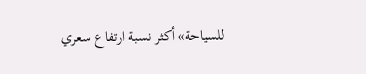للسياحة» أكثر نسبة ارتفاع سعري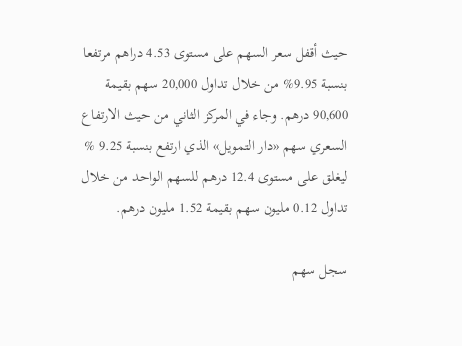حيث أقفل سعر السهم على مستوى 4.53 دراهم مرتفعا بنسبة 9.95% من خلال تداول 20,000 سهم بقيمة 90,600 درهم. وجاء في المركز الثاني من حيث الارتفاع السعري سهم «دار التمويل» الذي ارتفع بنسبة 9.25 % ليغلق على مستوى 12.4 درهم للسهم الواحد من خلال تداول 0.12 مليون سهم بقيمة 1.52 مليون درهم.

سجل سهم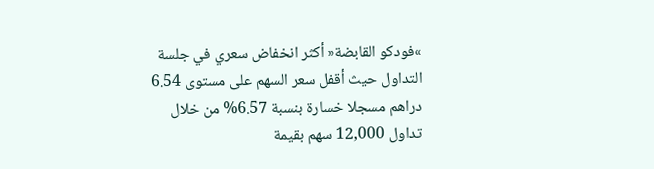»فودكو القابضة« أكثر انخفاض سعري في جلسة التداول حيث أقفل سعر السهم على مستوى 6.54 دراهم مسجلا خسارة بنسبة 6.57% من خلال تداول 12,000 سهم بقيمة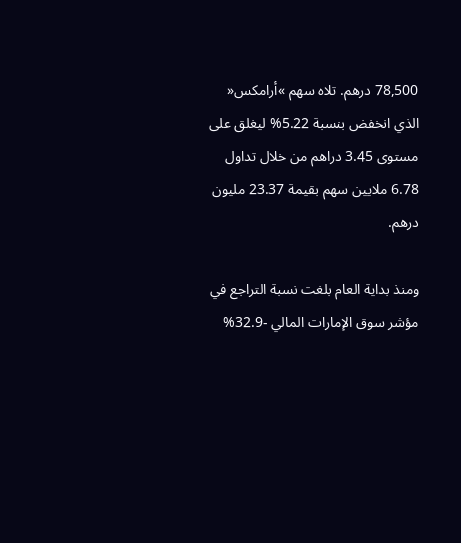78,500 درهم. تلاه سهم »أرامكس« الذي انخفض بنسبة 5.22% ليغلق على مستوى 3.45 دراهم من خلال تداول 6.78 ملايين سهم بقيمة 23.37 مليون درهم.

ومنذ بداية العام بلغت نسبة التراجع في مؤشر سوق الإمارات المالي -32.9%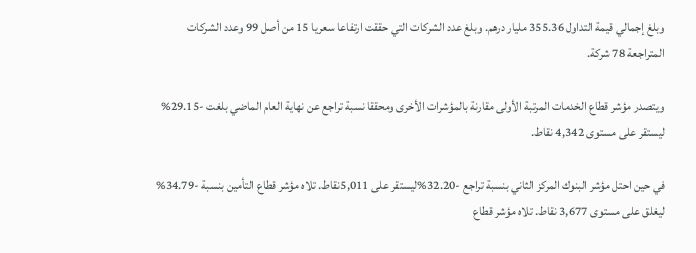وبلغ إجمالي قيمة التداول 355.36 مليار درهم. وبلغ عدد الشركات التي حققت ارتفاعا سعريا 15 من أصل 99 وعدد الشركات المتراجعة 78 شركة.

ويتصدر مؤشر قطاع الخدمات المرتبة الأولى مقارنة بالمؤشرات الأخرى ومحققا نسبة تراجع عن نهاية العام الماضي بلغت -29.15% ليستقر على مستوى 4,342 نقاط.

في حين احتل مؤشر البنوك المركز الثاني بنسبة تراجع -32.20%ليستقر على 5,011نقاط. تلاه مؤشر قطاع التأمين بنسبة -34.79% ليغلق على مستوى 3,677 نقاط. تلاه مؤشر قطاع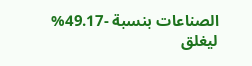الصناعات بنسبة -49.17% ليغلق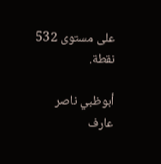على مستوى 532 نقطة.

أبوظبي ناصر عارف